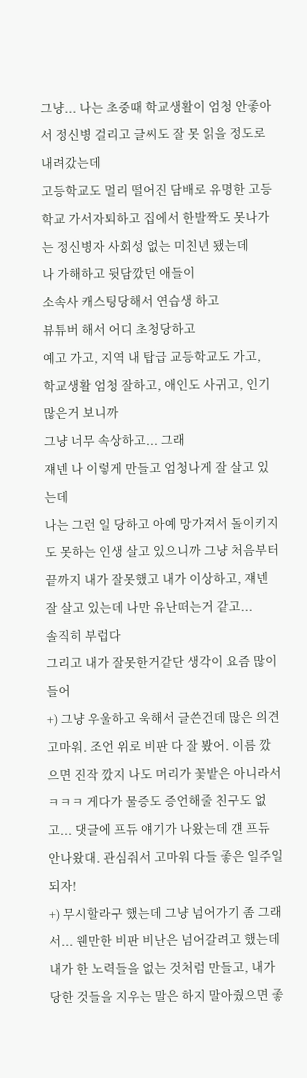그냥... 나는 초중때 학교생활이 엄청 안좋아서 정신병 걸리고 글씨도 잘 못 읽을 정도로 내려갔는데
고등학교도 멀리 떨어진 담배로 유명한 고등학교 가서자퇴하고 집에서 한발짝도 못나가는 정신병자 사회성 없는 미친년 됐는데
나 가해하고 뒷담깠던 애들이
소속사 캐스팅당해서 연습생 하고
뷰튜버 해서 어디 초청당하고
예고 가고, 지역 내 탑급 교등학교도 가고,
학교생활 엄청 잘하고, 애인도 사귀고, 인기 많은거 보니까
그냥 너무 속상하고... 그래
쟤넨 나 이렇게 만들고 엄청나게 잘 살고 있는데
나는 그런 일 당하고 아예 망가져서 돌이키지도 못하는 인생 살고 있으니까 그냥 처음부터 끝까지 내가 잘못했고 내가 이상하고, 쟤넨 잘 살고 있는데 나만 유난떠는거 같고...
솔직히 부럽다
그리고 내가 잘못한거같단 생각이 요즘 많이들어
+) 그냥 우울하고 욱해서 글쓴건데 많은 의견 고마워. 조언 위로 비판 다 잘 봤어. 이름 깠으면 진작 깠지 나도 머리가 꽃밭은 아니라서ㅋㅋㅋ 게다가 물증도 증언해줄 친구도 없고... 댓글에 프듀 얘기가 나왔는데 걘 프듀 안나왔대. 관심줘서 고마워 다들 좋은 일주일 되자!
+) 무시할라구 했는데 그냥 넘어가기 좀 그래서... 웬만한 비판 비난은 넘어갈려고 했는데 내가 한 노력들을 없는 것처럼 만들고, 내가 당한 것들을 지우는 말은 하지 말아줬으면 좋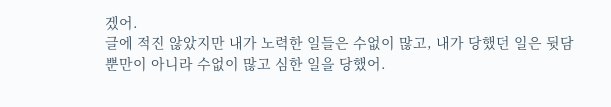겠어.
글에 적진 않았지만 내가 노력한 일들은 수없이 많고, 내가 당했던 일은 뒷담뿐만이 아니라 수없이 많고 심한 일을 당했어.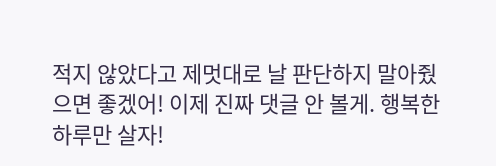적지 않았다고 제멋대로 날 판단하지 말아줬으면 좋겠어! 이제 진짜 댓글 안 볼게. 행복한 하루만 살자!